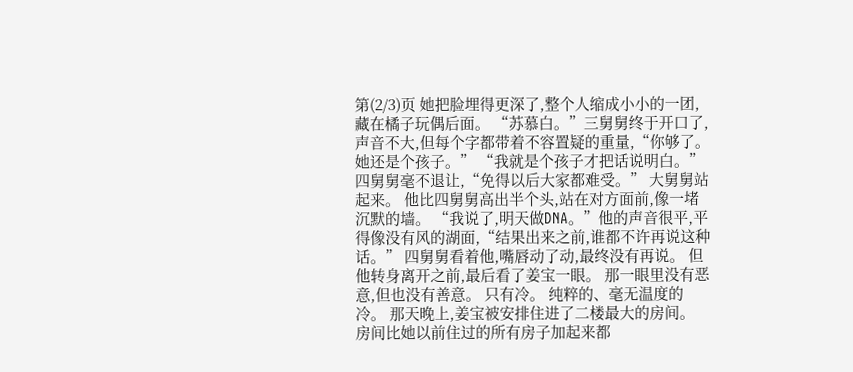第(2/3)页 她把脸埋得更深了,整个人缩成小小的一团,藏在橘子玩偶后面。 “苏慕白。”三舅舅终于开口了,声音不大,但每个字都带着不容置疑的重量,“你够了。她还是个孩子。” “我就是个孩子才把话说明白。”四舅舅毫不退让,“免得以后大家都难受。” 大舅舅站起来。 他比四舅舅高出半个头,站在对方面前,像一堵沉默的墙。 “我说了,明天做DNA。”他的声音很平,平得像没有风的湖面,“结果出来之前,谁都不许再说这种话。” 四舅舅看着他,嘴唇动了动,最终没有再说。 但他转身离开之前,最后看了姜宝一眼。 那一眼里没有恶意,但也没有善意。 只有冷。 纯粹的、毫无温度的冷。 那天晚上,姜宝被安排住进了二楼最大的房间。 房间比她以前住过的所有房子加起来都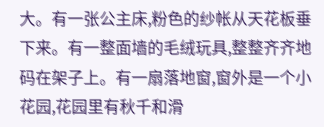大。有一张公主床,粉色的纱帐从天花板垂下来。有一整面墙的毛绒玩具,整整齐齐地码在架子上。有一扇落地窗,窗外是一个小花园,花园里有秋千和滑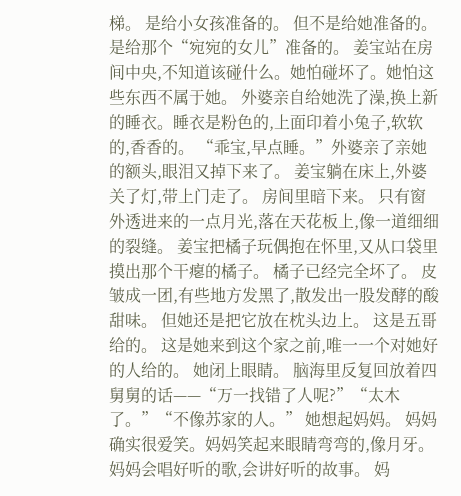梯。 是给小女孩准备的。 但不是给她准备的。 是给那个“宛宛的女儿”准备的。 姜宝站在房间中央,不知道该碰什么。她怕碰坏了。她怕这些东西不属于她。 外婆亲自给她洗了澡,换上新的睡衣。睡衣是粉色的,上面印着小兔子,软软的,香香的。 “乖宝,早点睡。”外婆亲了亲她的额头,眼泪又掉下来了。 姜宝躺在床上,外婆关了灯,带上门走了。 房间里暗下来。 只有窗外透进来的一点月光,落在天花板上,像一道细细的裂缝。 姜宝把橘子玩偶抱在怀里,又从口袋里摸出那个干瘪的橘子。 橘子已经完全坏了。 皮皱成一团,有些地方发黑了,散发出一股发酵的酸甜味。 但她还是把它放在枕头边上。 这是五哥给的。 这是她来到这个家之前,唯一一个对她好的人给的。 她闭上眼睛。 脑海里反复回放着四舅舅的话——“万一找错了人呢?”“太木了。”“不像苏家的人。” 她想起妈妈。 妈妈确实很爱笑。妈妈笑起来眼睛弯弯的,像月牙。妈妈会唱好听的歌,会讲好听的故事。 妈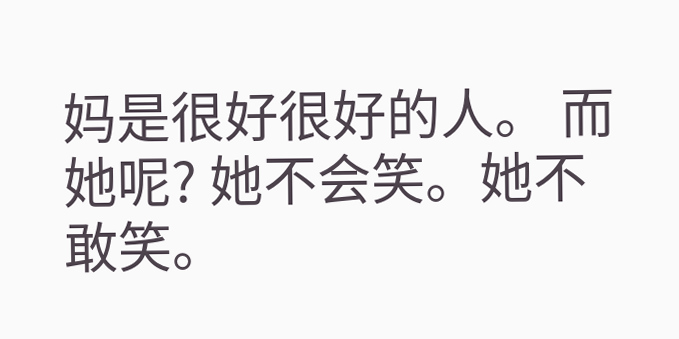妈是很好很好的人。 而她呢? 她不会笑。她不敢笑。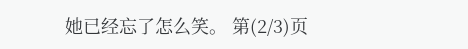她已经忘了怎么笑。 第(2/3)页